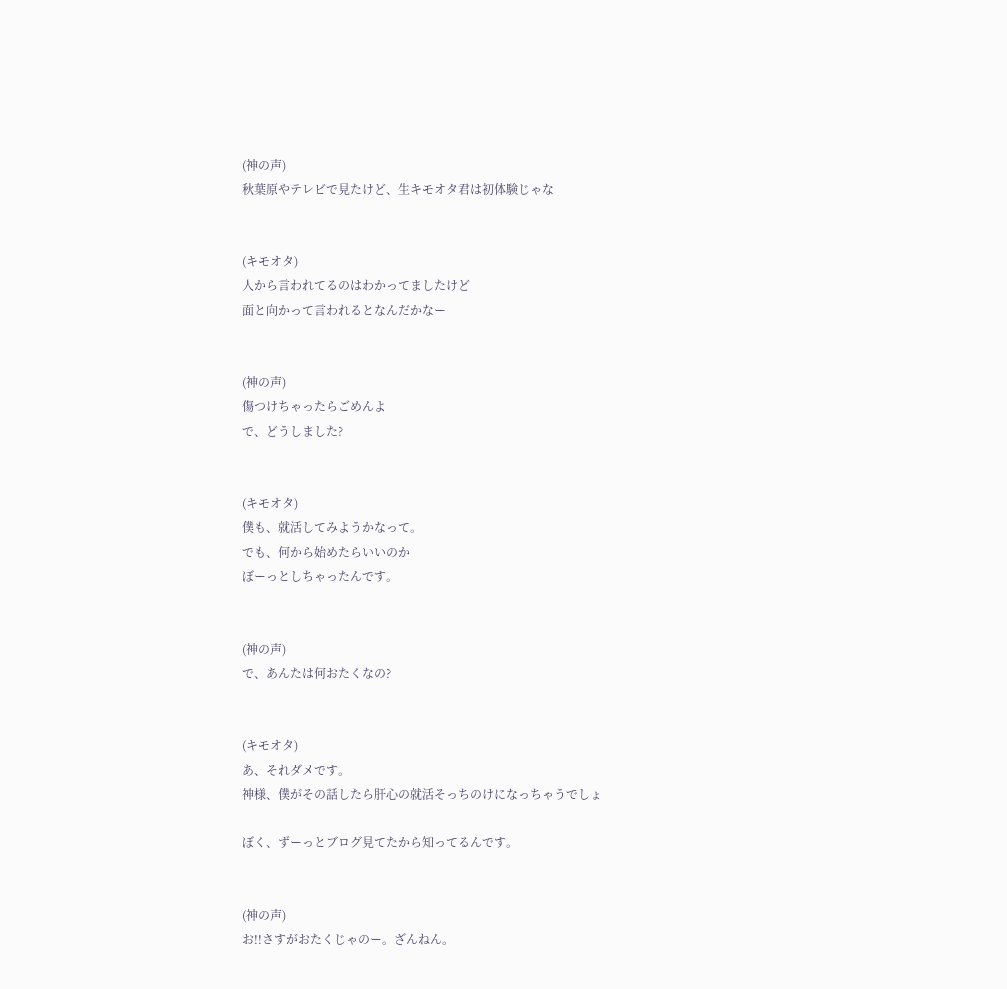(神の声)
秋葉原やテレビで見たけど、生キモオタ君は初体験じゃな


(キモオタ)
人から言われてるのはわかってましたけど
面と向かって言われるとなんだかなー


(神の声)
傷つけちゃったらごめんよ
で、どうしました?


(キモオタ)
僕も、就活してみようかなって。
でも、何から始めたらいいのか
ぼーっとしちゃったんです。


(神の声)
で、あんたは何おたくなの?


(キモオタ)
あ、それダメです。
神様、僕がその話したら肝心の就活そっちのけになっちゃうでしょ

ぼく、ずーっとブログ見てたから知ってるんです。


(神の声)
お!!さすがおたくじゃのー。ざんねん。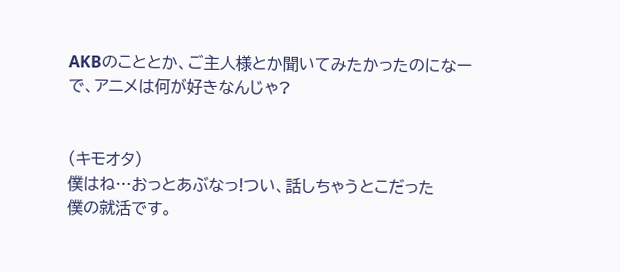AKBのこととか、ご主人様とか聞いてみたかったのになー
で、アニメは何が好きなんじゃ?


(キモオタ)
僕はね…おっとあぶなっ!つい、話しちゃうとこだった
僕の就活です。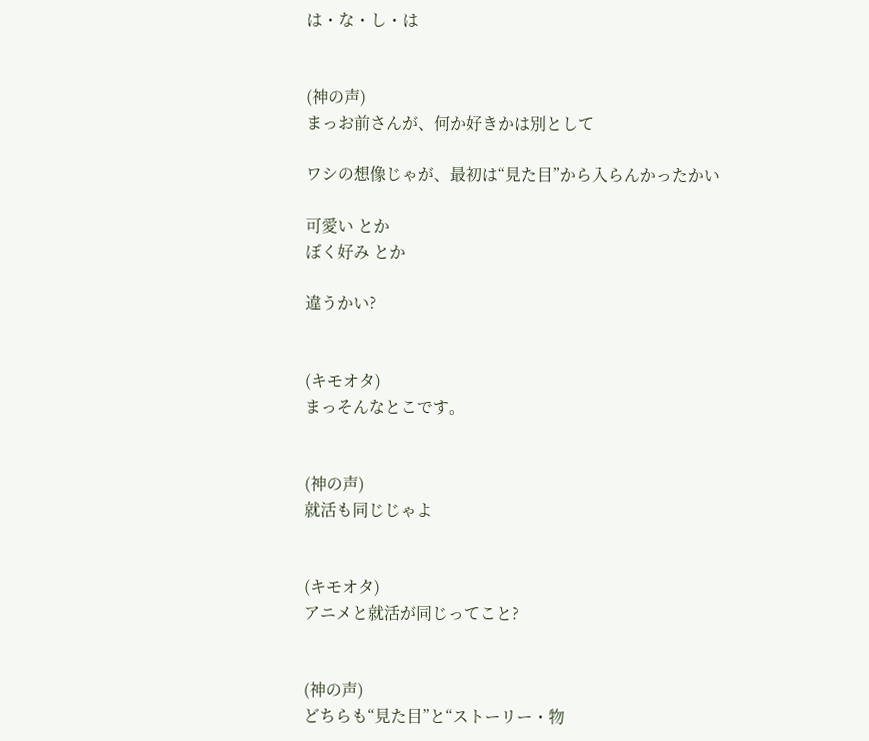は・な・し・は


(神の声)
まっお前さんが、何か好きかは別として

ワシの想像じゃが、最初は“見た目”から入らんかったかい

可愛い とか
ぼく好み とか

違うかい?


(キモオタ)
まっそんなとこです。


(神の声)
就活も同じじゃよ


(キモオタ)
アニメと就活が同じってこと?


(神の声)
どちらも“見た目”と“ストーリー・物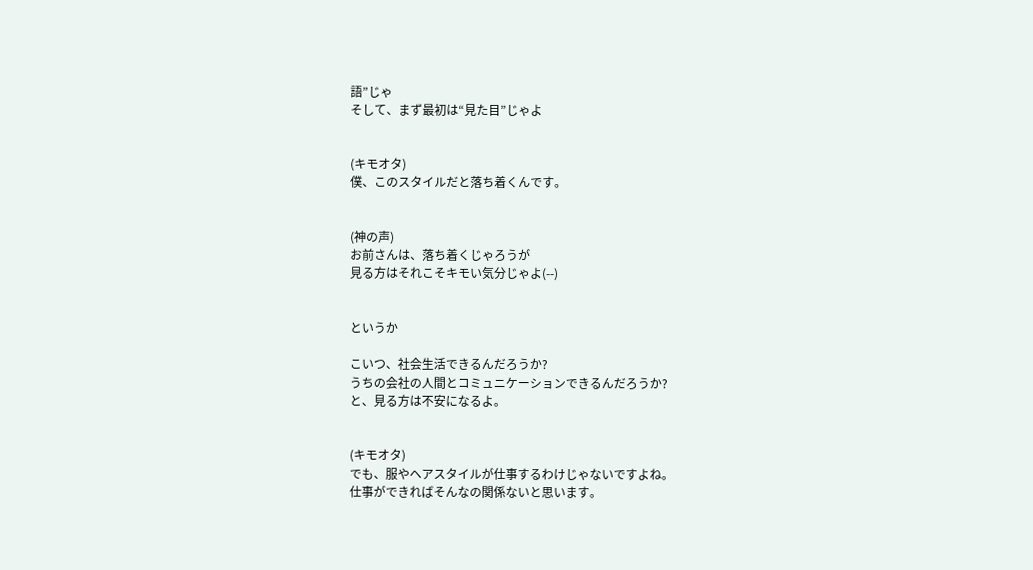語”じゃ
そして、まず最初は“見た目”じゃよ


(キモオタ)
僕、このスタイルだと落ち着くんです。


(神の声)
お前さんは、落ち着くじゃろうが
見る方はそれこそキモい気分じゃよ(--)


というか

こいつ、社会生活できるんだろうか?
うちの会社の人間とコミュニケーションできるんだろうか?
と、見る方は不安になるよ。


(キモオタ)
でも、服やヘアスタイルが仕事するわけじゃないですよね。
仕事ができればそんなの関係ないと思います。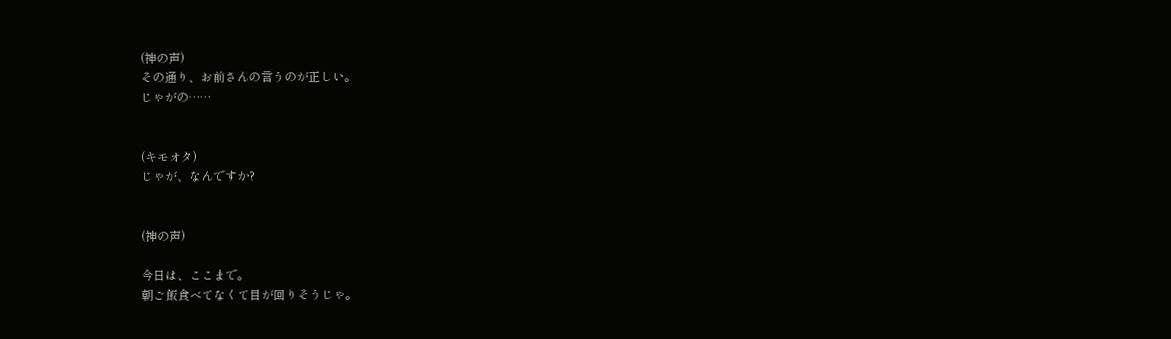(神の声)
その通り、お前さんの言うのが正しい。
じゃがの……


(キモオタ)
じゃが、なんですか?


(神の声)

今日は、ここまで。
朝ご飯食べてなくて目が回りそうじゃ。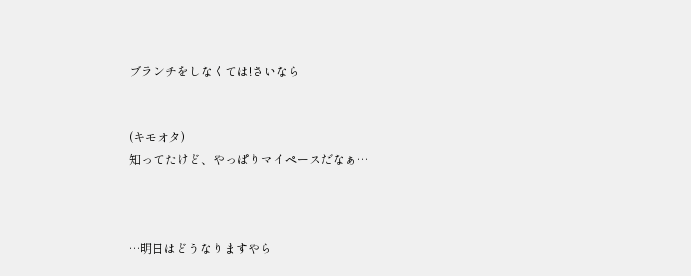ブランチをしなくては!さいなら


(キモオタ)
知ってたけど、やっぱりマイペースだなぁ…



…明日はどうなりますやら